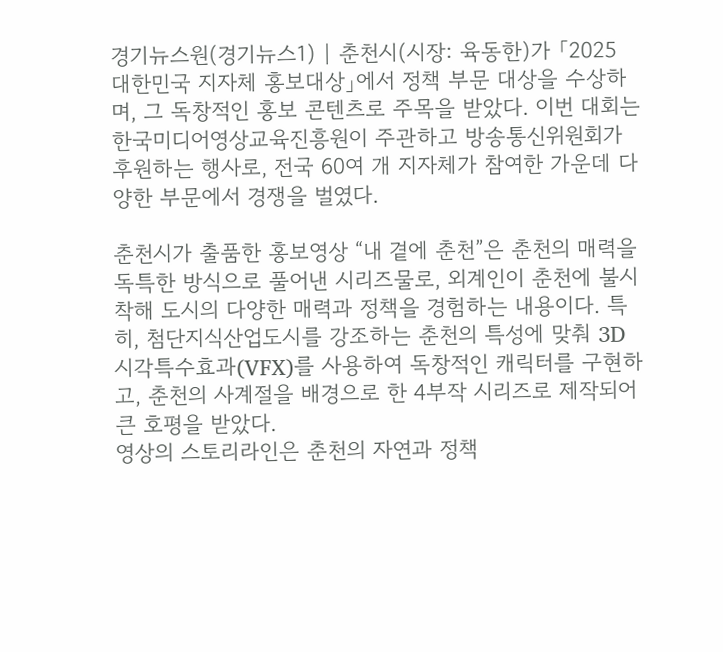경기뉴스원(경기뉴스1) | 춘천시(시장: 육동한)가 「2025 대한민국 지자체 홍보대상」에서 정책 부문 대상을 수상하며, 그 독창적인 홍보 콘텐츠로 주목을 받았다. 이번 대회는 한국미디어영상교육진흥원이 주관하고 방송통신위원회가 후원하는 행사로, 전국 60여 개 지자체가 참여한 가운데 다양한 부문에서 경쟁을 벌였다.

춘천시가 출품한 홍보영상 “내 곁에 춘천”은 춘천의 매력을 독특한 방식으로 풀어낸 시리즈물로, 외계인이 춘천에 불시착해 도시의 다양한 매력과 정책을 경험하는 내용이다. 특히, 첨단지식산업도시를 강조하는 춘천의 특성에 맞춰 3D 시각특수효과(VFX)를 사용하여 독창적인 캐릭터를 구현하고, 춘천의 사계절을 배경으로 한 4부작 시리즈로 제작되어 큰 호평을 받았다.
영상의 스토리라인은 춘천의 자연과 정책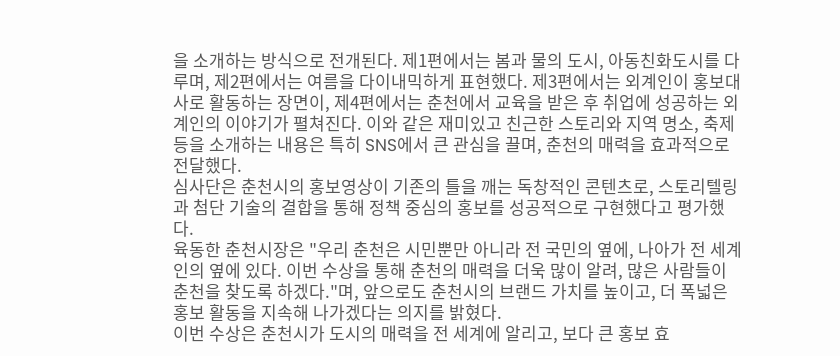을 소개하는 방식으로 전개된다. 제1편에서는 봄과 물의 도시, 아동친화도시를 다루며, 제2편에서는 여름을 다이내믹하게 표현했다. 제3편에서는 외계인이 홍보대사로 활동하는 장면이, 제4편에서는 춘천에서 교육을 받은 후 취업에 성공하는 외계인의 이야기가 펼쳐진다. 이와 같은 재미있고 친근한 스토리와 지역 명소, 축제 등을 소개하는 내용은 특히 SNS에서 큰 관심을 끌며, 춘천의 매력을 효과적으로 전달했다.
심사단은 춘천시의 홍보영상이 기존의 틀을 깨는 독창적인 콘텐츠로, 스토리텔링과 첨단 기술의 결합을 통해 정책 중심의 홍보를 성공적으로 구현했다고 평가했다.
육동한 춘천시장은 "우리 춘천은 시민뿐만 아니라 전 국민의 옆에, 나아가 전 세계인의 옆에 있다. 이번 수상을 통해 춘천의 매력을 더욱 많이 알려, 많은 사람들이 춘천을 찾도록 하겠다."며, 앞으로도 춘천시의 브랜드 가치를 높이고, 더 폭넓은 홍보 활동을 지속해 나가겠다는 의지를 밝혔다.
이번 수상은 춘천시가 도시의 매력을 전 세계에 알리고, 보다 큰 홍보 효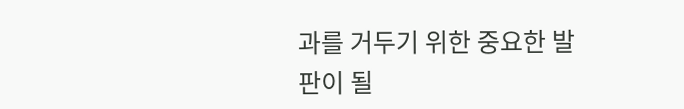과를 거두기 위한 중요한 발판이 될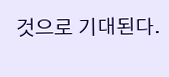것으로 기대된다.